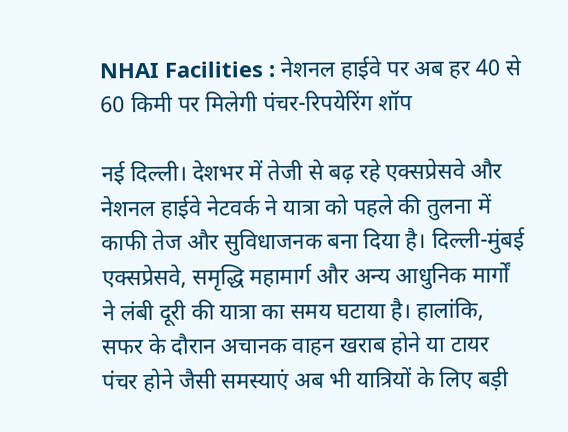NHAI Facilities : नेशनल हाईवे पर अब हर 40 से 60 किमी पर मिलेगी पंचर-रिपयेरिंग शॉप

नई दिल्ली। देशभर में तेजी से बढ़ रहे एक्सप्रेसवे और नेशनल हाईवे नेटवर्क ने यात्रा को पहले की तुलना में काफी तेज और सुविधाजनक बना दिया है। दिल्ली-मुंबई एक्सप्रेसवे, समृद्धि महामार्ग और अन्य आधुनिक मार्गों ने लंबी दूरी की यात्रा का समय घटाया है। हालांकि, सफर के दौरान अचानक वाहन खराब होने या टायर पंचर होने जैसी समस्याएं अब भी यात्रियों के लिए बड़ी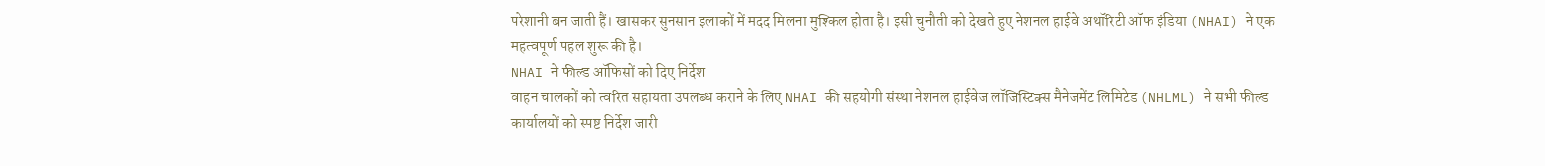परेशानी बन जाती हैं। खासकर सुनसान इलाकों में मदद मिलना मुश्किल होता है। इसी चुनौती को देखते हुए नेशनल हाईवे अथॉरिटी ऑफ इंडिया (NHAI) ने एक महत्वपूर्ण पहल शुरू की है।
NHAI ने फील्ड ऑफिसों को दिए निर्देश
वाहन चालकों को त्वरित सहायता उपलब्ध कराने के लिए NHAI की सहयोगी संस्था नेशनल हाईवेज लॉजिस्टिक्स मैनेजमेंट लिमिटेड (NHLML) ने सभी फील्ड कार्यालयों को स्पष्ट निर्देश जारी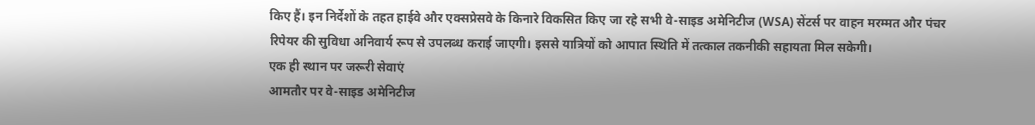किए हैं। इन निर्देशों के तहत हाईवे और एक्सप्रेसवे के किनारे विकसित किए जा रहे सभी वे-साइड अमेनिटीज (WSA) सेंटर्स पर वाहन मरम्मत और पंचर रिपेयर की सुविधा अनिवार्य रूप से उपलब्ध कराई जाएगी। इससे यात्रियों को आपात स्थिति में तत्काल तकनीकी सहायता मिल सकेगी।
एक ही स्थान पर जरूरी सेवाएं
आमतौर पर वे-साइड अमेनिटीज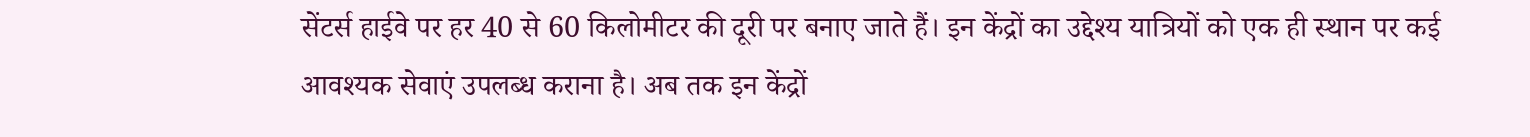सेंटर्स हाईवे पर हर 40 से 60 किलोमीटर की दूरी पर बनाए जाते हैं। इन केंद्रों का उद्देश्य यात्रियों को एक ही स्थान पर कई आवश्यक सेवाएं उपलब्ध कराना है। अब तक इन केंद्रों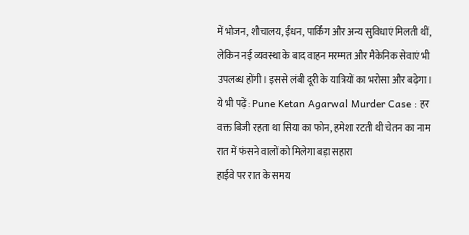में भोजन, शौचालय, ईंधन, पार्किंग और अन्य सुविधाएं मिलती थीं, लेकिन नई व्यवस्था के बाद वाहन मरम्मत और मैकेनिक सेवाएं भी उपलब्ध होंगी। इससे लंबी दूरी के यात्रियों का भरोसा और बढ़ेगा।
ये भी पढ़ें: Pune Ketan Agarwal Murder Case : हर वक्त बिजी रहता था सिया का फोन, हमेशा रटती थी चेतन का नाम
रात में फंसने वालों को मिलेगा बड़ा सहारा
हाईवे पर रात के समय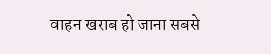वाहन खराब हो जाना सबसे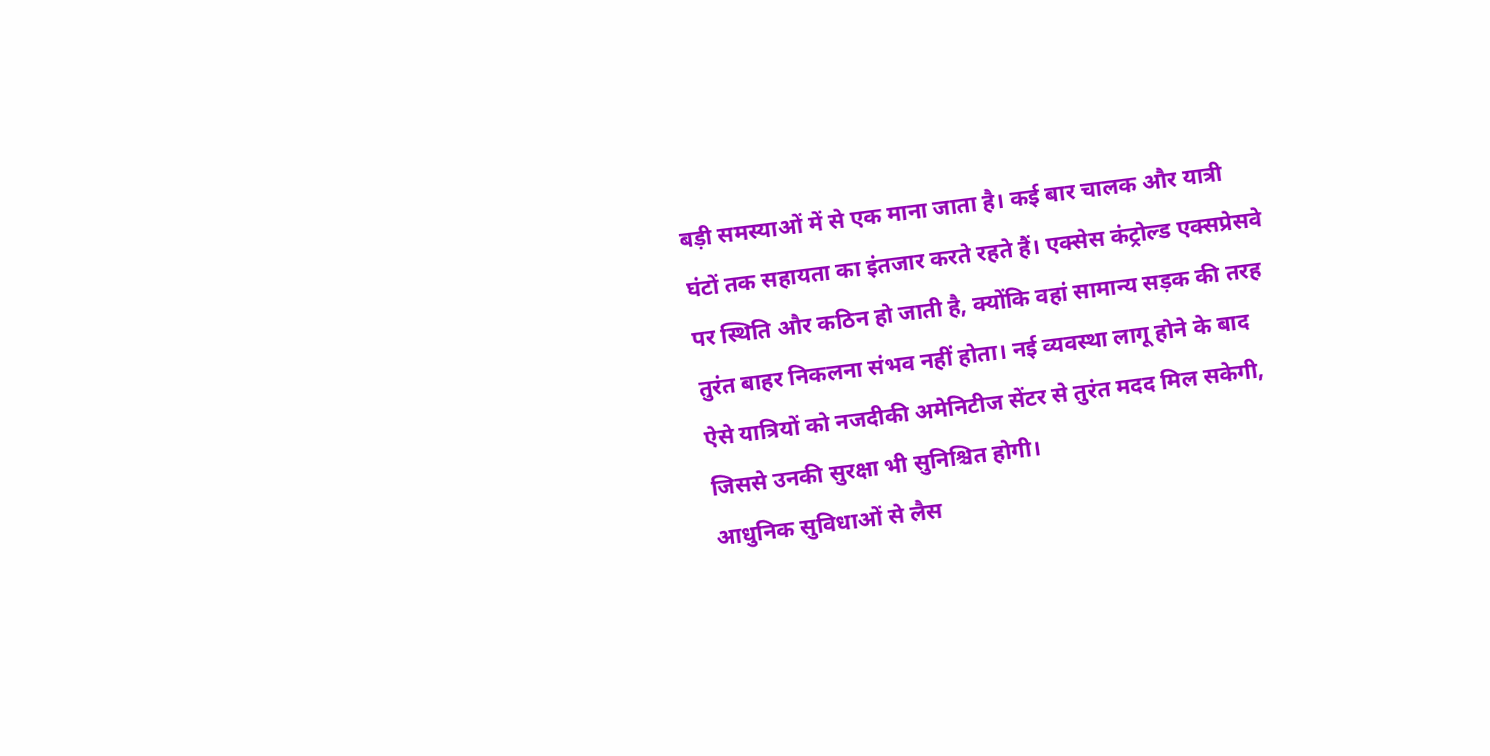बड़ी समस्याओं में से एक माना जाता है। कई बार चालक और यात्री घंटों तक सहायता का इंतजार करते रहते हैं। एक्सेस कंट्रोल्ड एक्सप्रेसवे पर स्थिति और कठिन हो जाती है, क्योंकि वहां सामान्य सड़क की तरह तुरंत बाहर निकलना संभव नहीं होता। नई व्यवस्था लागू होने के बाद ऐसे यात्रियों को नजदीकी अमेनिटीज सेंटर से तुरंत मदद मिल सकेगी, जिससे उनकी सुरक्षा भी सुनिश्चित होगी।
आधुनिक सुविधाओं से लैस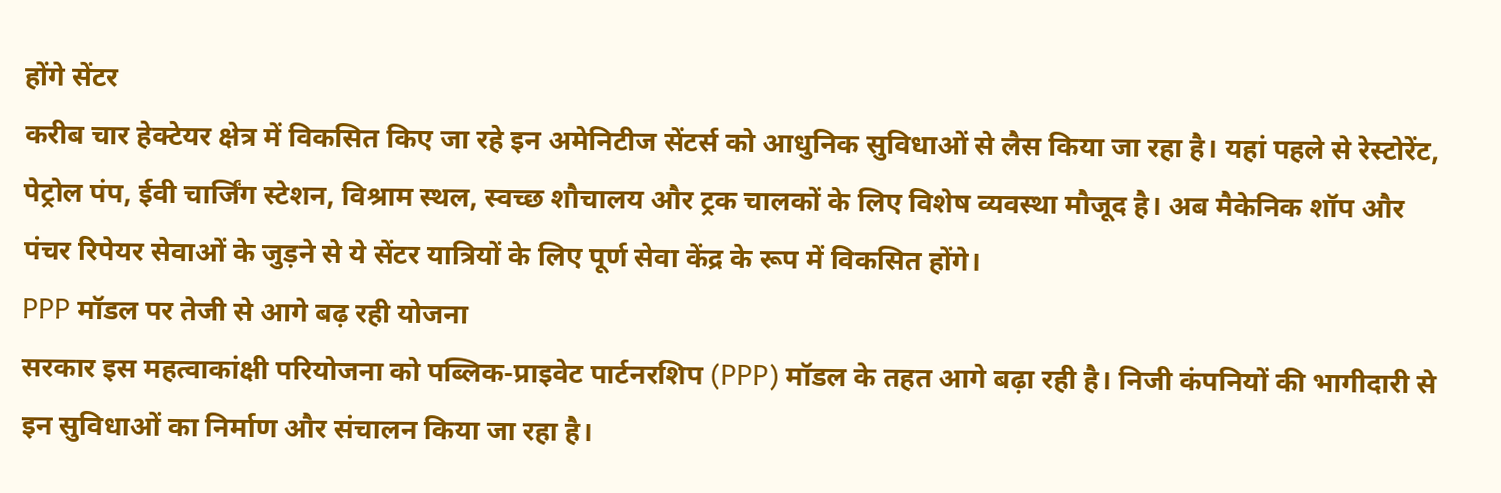होंगे सेंटर
करीब चार हेक्टेयर क्षेत्र में विकसित किए जा रहे इन अमेनिटीज सेंटर्स को आधुनिक सुविधाओं से लैस किया जा रहा है। यहां पहले से रेस्टोरेंट, पेट्रोल पंप, ईवी चार्जिंग स्टेशन, विश्राम स्थल, स्वच्छ शौचालय और ट्रक चालकों के लिए विशेष व्यवस्था मौजूद है। अब मैकेनिक शॉप और पंचर रिपेयर सेवाओं के जुड़ने से ये सेंटर यात्रियों के लिए पूर्ण सेवा केंद्र के रूप में विकसित होंगे।
PPP मॉडल पर तेजी से आगे बढ़ रही योजना
सरकार इस महत्वाकांक्षी परियोजना को पब्लिक-प्राइवेट पार्टनरशिप (PPP) मॉडल के तहत आगे बढ़ा रही है। निजी कंपनियों की भागीदारी से इन सुविधाओं का निर्माण और संचालन किया जा रहा है।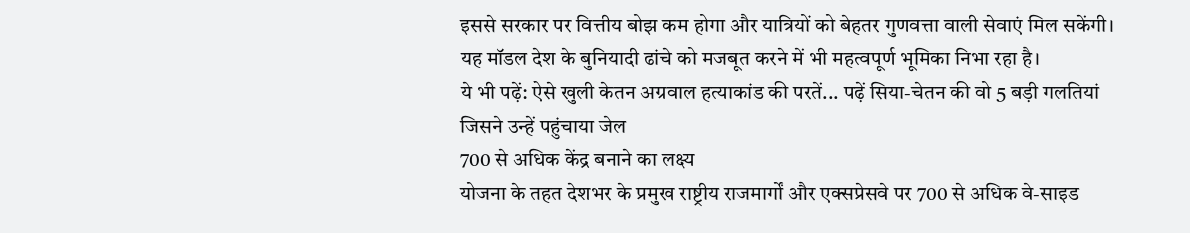इससे सरकार पर वित्तीय बोझ कम होगा और यात्रियों को बेहतर गुणवत्ता वाली सेवाएं मिल सकेंगी। यह मॉडल देश के बुनियादी ढांचे को मजबूत करने में भी महत्वपूर्ण भूमिका निभा रहा है।
ये भी पढ़ें: ऐसे खुली केतन अग्रवाल हत्याकांड की परतें... पढ़ें सिया-चेतन की वो 5 बड़ी गलतियां जिसने उन्हें पहुंचाया जेल
700 से अधिक केंद्र बनाने का लक्ष्य
योजना के तहत देशभर के प्रमुख राष्ट्रीय राजमार्गों और एक्सप्रेसवे पर 700 से अधिक वे-साइड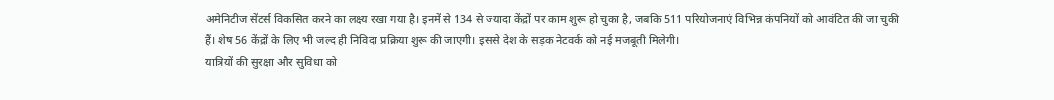अमेनिटीज सेंटर्स विकसित करने का लक्ष्य रखा गया है। इनमें से 134 से ज्यादा केंद्रों पर काम शुरू हो चुका है, जबकि 511 परियोजनाएं विभिन्न कंपनियों को आवंटित की जा चुकी हैं। शेष 56 केंद्रों के लिए भी जल्द ही निविदा प्रक्रिया शुरू की जाएगी। इससे देश के सड़क नेटवर्क को नई मजबूती मिलेगी।
यात्रियों की सुरक्षा और सुविधा को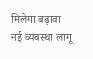मिलेगा बढ़ावा
नई व्यवस्था लागू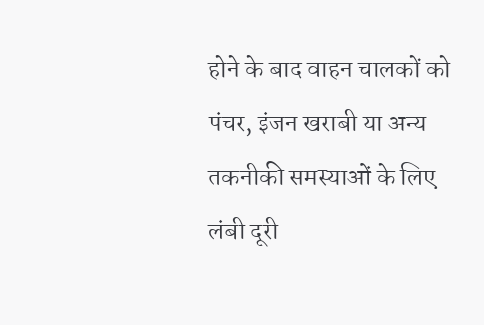होने के बाद वाहन चालकों को पंचर, इंजन खराबी या अन्य तकनीकी समस्याओं के लिए लंबी दूरी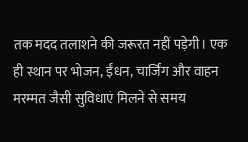तक मदद तलाशने की जरूरत नहीं पड़ेगी। एक ही स्थान पर भोजन, ईंधन, चार्जिंग और वाहन मरम्मत जैसी सुविधाएं मिलने से समय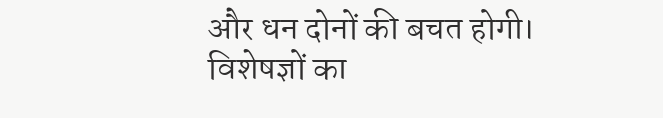और धन दोनों की बचत होगी। विशेषज्ञों का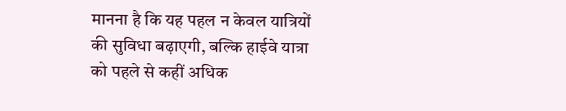मानना है कि यह पहल न केवल यात्रियों की सुविधा बढ़ाएगी, बल्कि हाईवे यात्रा को पहले से कहीं अधिक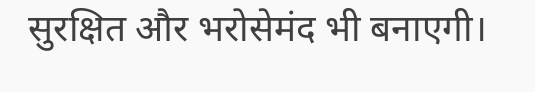सुरक्षित और भरोसेमंद भी बनाएगी।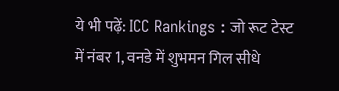ये भी पढ़ें: ICC Rankings : जो रूट टेस्ट में नंबर 1, वनडे में शुभमन गिल सीधे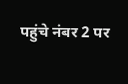पहुंचे नंबर 2 पर